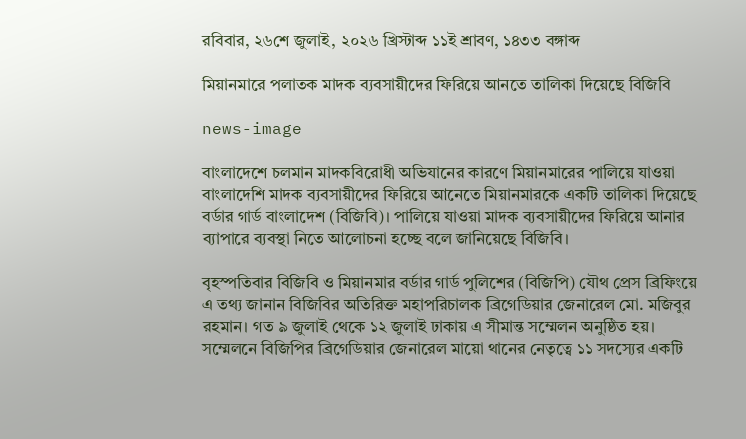রবিবার, ২৬শে জুলাই, ২০২৬ খ্রিস্টাব্দ ১১ই শ্রাবণ, ১৪৩৩ বঙ্গাব্দ

মিয়ানমারে পলাতক মাদক ব্যবসায়ীদের ফিরিয়ে আনতে তালিকা দিয়েছে বিজিবি

news-image

বাংলাদেশে চলমান মাদকবিরোধী অভিযানের কারণে মিয়ানমারের পালিয়ে যাওয়া বাংলাদেশি মাদক ব্যবসায়ীদের ফিরিয়ে আনেতে মিয়ানমারকে একটি তালিকা দিয়েছে বর্ডার গার্ড বাংলাদেশ (বিজিবি)। পালিয়ে যাওয়া মাদক ব্যবসায়ীদের ফিরিয়ে আনার ব্যাপারে ব্যবস্থা নিতে আলোচনা হচ্ছে বলে জানিয়েছে বিজিবি।

বৃহস্পতিবার বিজিবি ও মিয়ানমার বর্ডার গার্ড পুলিশের (বিজিপি) যৌথ প্রেস ব্রিফিংয়ে এ তথ্য জানান বিজিবির অতিরিক্ত মহাপরিচালক ব্রিগেডিয়ার জেনারেল মো. মজিবুর রহমান। গত ৯ জুলাই থেকে ১২ জুলাই ঢাকায় এ সীমান্ত সম্মেলন অনুষ্ঠিত হয়। সম্মেলনে বিজিপির ব্রিগেডিয়ার জেনারেল মায়ো থানের নেতৃত্বে ১১ সদস্যের একটি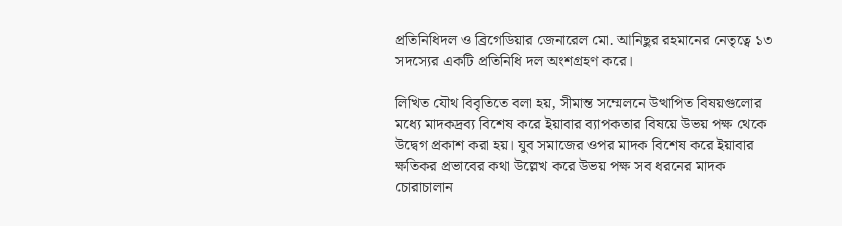প্রতিনিধিদল ও ব্রিগেডিয়ার জেনারেল মো. আনিছুর রহমানের নেতৃত্বে ১৩ সদস্যের একটি প্রতিনিধি দল অংশগ্রহণ করে।

লিখিত যৌথ বিবৃতিতে বলা হয়, সীমান্ত সম্মেলনে উত্থাপিত বিষয়গুলোর মধ্যে মাদকদ্রব্য বিশেষ করে ইয়াবার ব্যাপকতার বিষয়ে উভয় পক্ষ থেকে উদ্বেগ প্রকাশ করা হয়। যুব সমাজের ওপর মাদক বিশেষ করে ইয়াবার ক্ষতিকর প্রভাবের কথা উল্লেখ করে উভয় পক্ষ সব ধরনের মাদক চোরাচালান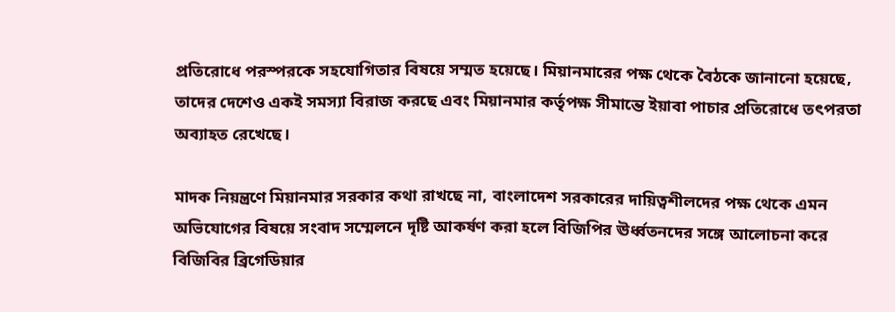প্রতিরোধে পরস্পরকে সহযোগিতার বিষয়ে সম্মত হয়েছে। মিয়ানমারের পক্ষ থেকে বৈঠকে জানানো হয়েছে, তাদের দেশেও একই সমস্যা বিরাজ করছে এবং মিয়ানমার কর্তৃপক্ষ সীমান্তে ইয়াবা পাচার প্রতিরোধে তৎপরতা অব্যাহত রেখেছে।

মাদক নিয়ন্ত্রণে মিয়ানমার সরকার কথা রাখছে না, বাংলাদেশ সরকারের দায়িত্বশীলদের পক্ষ থেকে এমন অভিযোগের বিষয়ে সংবাদ সম্মেলনে দৃষ্টি আকর্ষণ করা হলে বিজিপির ঊর্ধ্বতনদের সঙ্গে আলোচনা করে বিজিবির ব্রিগেডিয়ার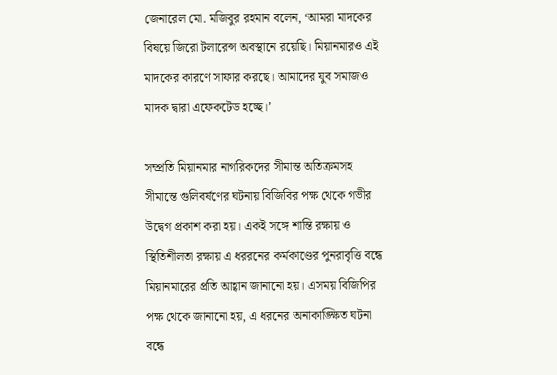জেনারেল মো. মজিবুর রহমান বলেন, ‘আমরা মাদকের বিষয়ে জিরো টলারেন্স অবস্থানে রয়েছি। মিয়ানমারও এই মাদকের কারণে সাফার করছে। আমাদের যুব সমাজও মাদক দ্বারা এফেকটেড হচ্ছে।’

সম্প্রতি মিয়ানমার নাগরিকদের সীমান্ত অতিক্রমসহ সীমান্তে গুলিবর্ষণের ঘটনায় বিজিবির পক্ষ থেকে গভীর উদ্বেগ প্রকাশ করা হয়। একই সঙ্গে শান্তি রক্ষায় ও স্থিতিশীলতা রক্ষায় এ ধররনের কর্মকাণ্ডের পুনরাবৃত্তি বন্ধে মিয়ানমারের প্রতি আহ্বান জানানো হয়। এসময় বিজিপির পক্ষ থেকে জানানো হয়, এ ধরনের অনাকাঙ্ক্ষিত ঘটনা বন্ধে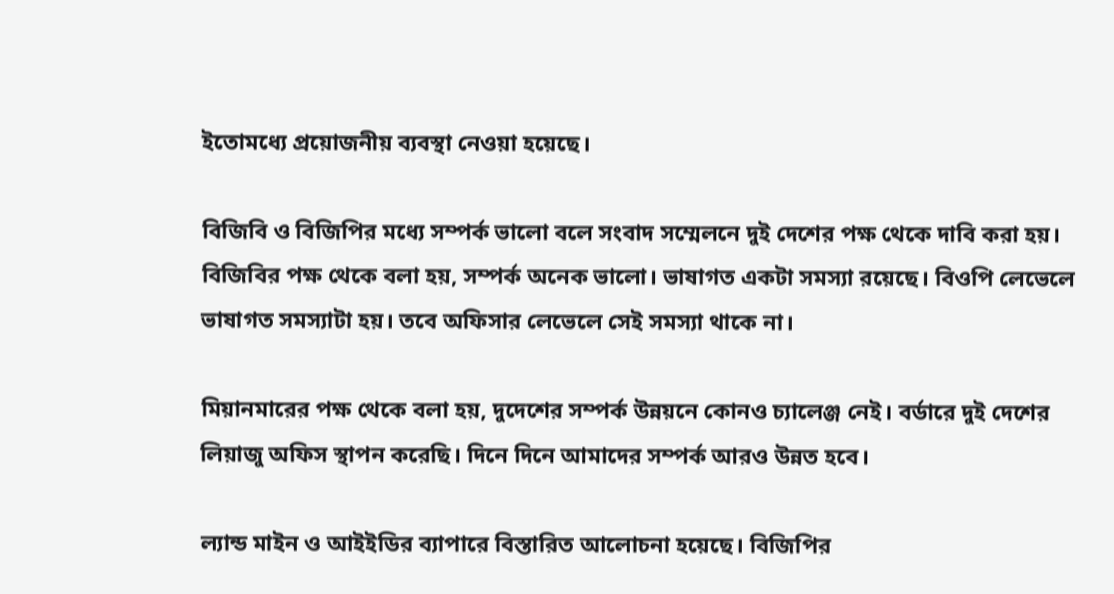ইতোমধ্যে প্রয়োজনীয় ব্যবস্থা নেওয়া হয়েছে।

বিজিবি ও বিজিপির মধ্যে সম্পর্ক ভালো বলে সংবাদ সম্মেলনে দুই দেশের পক্ষ থেকে দাবি করা হয়। বিজিবির পক্ষ থেকে বলা হয়, সম্পর্ক অনেক ভালো। ভাষাগত একটা সমস্যা রয়েছে। বিওপি লেভেলে ভাষাগত সমস্যাটা হয়। তবে অফিসার লেভেলে সেই সমস্যা থাকে না।

মিয়ানমারের পক্ষ থেকে বলা হয়, দুদেশের সম্পর্ক উন্নয়নে কোনও চ্যালেঞ্জ নেই। বর্ডারে দুই দেশের লিয়াজু অফিস স্থাপন করেছি। দিনে দিনে আমাদের সম্পর্ক আরও উন্নত হবে।

ল্যান্ড মাইন ও আইইডির ব্যাপারে বিস্তারিত আলোচনা হয়েছে। বিজিপির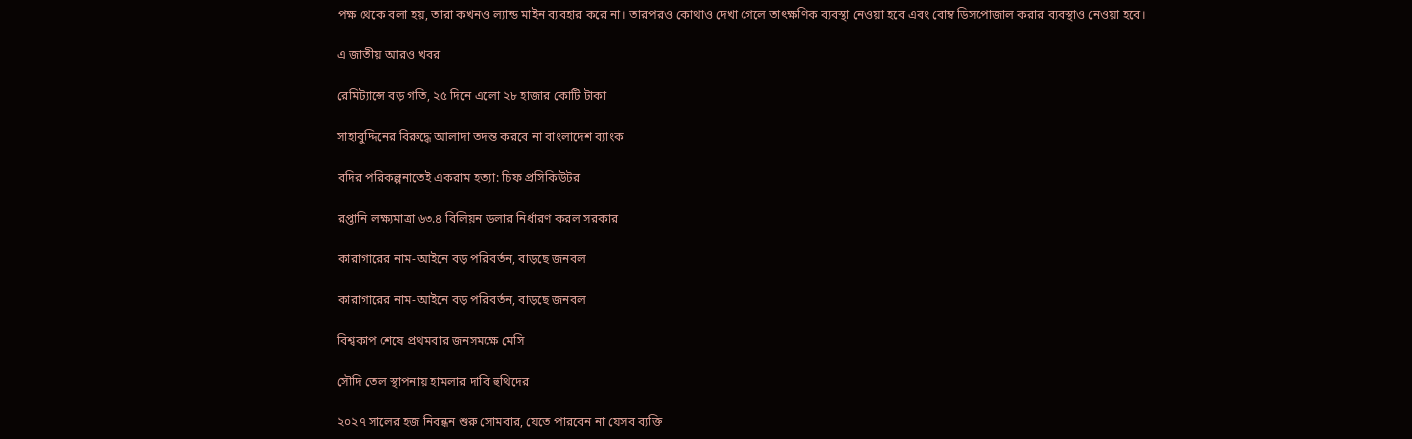পক্ষ থেকে বলা হয়, তারা কখনও ল্যান্ড মাইন ব্যবহার করে না। তারপরও কোথাও দেখা গেলে তাৎক্ষণিক ব্যবস্থা নেওয়া হবে এবং বোম্ব ডিসপোজাল করার ব্যবস্থাও নেওয়া হবে।

এ জাতীয় আরও খবর

রেমিট্যান্সে বড় গতি, ২৫ দিনে এলো ২৮ হাজার কোটি টাকা

সাহাবুদ্দিনের বিরুদ্ধে আলাদা তদন্ত করবে না বাংলাদেশ ব্যাংক

বদির পরিকল্পনাতেই একরাম হত্যা: চিফ প্রসিকিউটর

রপ্তানি লক্ষ্যমাত্রা ৬৩.৪ বিলিয়ন ডলার নির্ধারণ করল সরকার

কারাগারের নাম-আইনে বড় পরিবর্তন, বাড়ছে জনবল

কারাগারের নাম-আইনে বড় পরিবর্তন, বাড়ছে জনবল

বিশ্বকাপ শেষে প্রথমবার জনসমক্ষে মেসি

সৌদি তেল স্থাপনায় হামলার দাবি হুথিদের

২০২৭ সালের হজ নিবন্ধন শুরু সোমবার, যেতে পারবেন না যেসব ব্যক্তি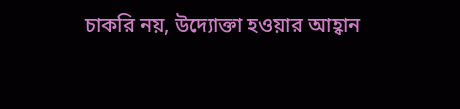চাকরি নয়, উদ্যোক্তা হওয়ার আহ্বান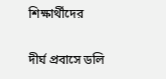শিক্ষার্থীদের

দীর্ঘ প্রবাসে ডলি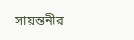সায়ন্তনীর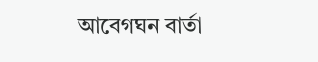আবেগঘন বার্তা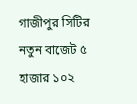গাজীপুর সিটির নতুন বাজেট ৫ হাজার ১০২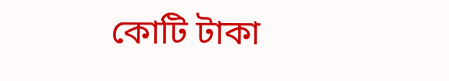কোটি টাকা